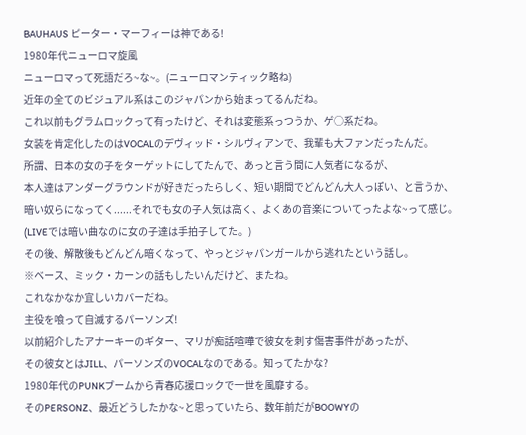BAUHAUS ピーター・マーフィーは神である!
1980年代ニューロマ旋風
ニューロマって死語だろ~な~。(ニューロマンティック略ね)
近年の全てのビジュアル系はこのジャパンから始まってるんだね。
これ以前もグラムロックって有ったけど、それは変態系っつうか、ゲ○系だね。
女装を肯定化したのはVOCALのデヴィッド・シルヴィアンで、我輩も大ファンだったんだ。
所謂、日本の女の子をターゲットにしてたんで、あっと言う間に人気者になるが、
本人達はアンダーグラウンドが好きだったらしく、短い期間でどんどん大人っぽい、と言うか、
暗い奴らになってく......それでも女の子人気は高く、よくあの音楽についてったよな~って感じ。
(LIVEでは暗い曲なのに女の子達は手拍子してた。)
その後、解散後もどんどん暗くなって、やっとジャパンガールから逃れたという話し。
※ベース、ミック・カーンの話もしたいんだけど、またね。
これなかなか宜しいカバーだね。
主役を喰って自滅するパーソンズ!
以前紹介したアナーキーのギター、マリが痴話喧嘩で彼女を刺す傷害事件があったが、
その彼女とはJILL、パーソンズのVOCALなのである。知ってたかな?
1980年代のPUNKブームから青春応援ロックで一世を風靡する。
そのPERSONZ、最近どうしたかな~と思っていたら、数年前だがBOOWYの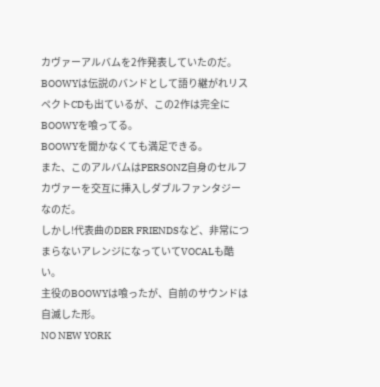カヴァーアルバムを2作発表していたのだ。
BOOWYは伝説のバンドとして語り継がれリスペクトCDも出ているが、この2作は完全にBOOWYを喰ってる。
BOOWYを聞かなくても満足できる。
また、このアルバムはPERSONZ自身のセルフカヴァーを交互に挿入しダブルファンタジーなのだ。
しかし!代表曲のDER FRIENDSなど、非常につまらないアレンジになっていてVOCALも酷い。
主役のBOOWYは喰ったが、自前のサウンドは自滅した形。
NO NEW YORK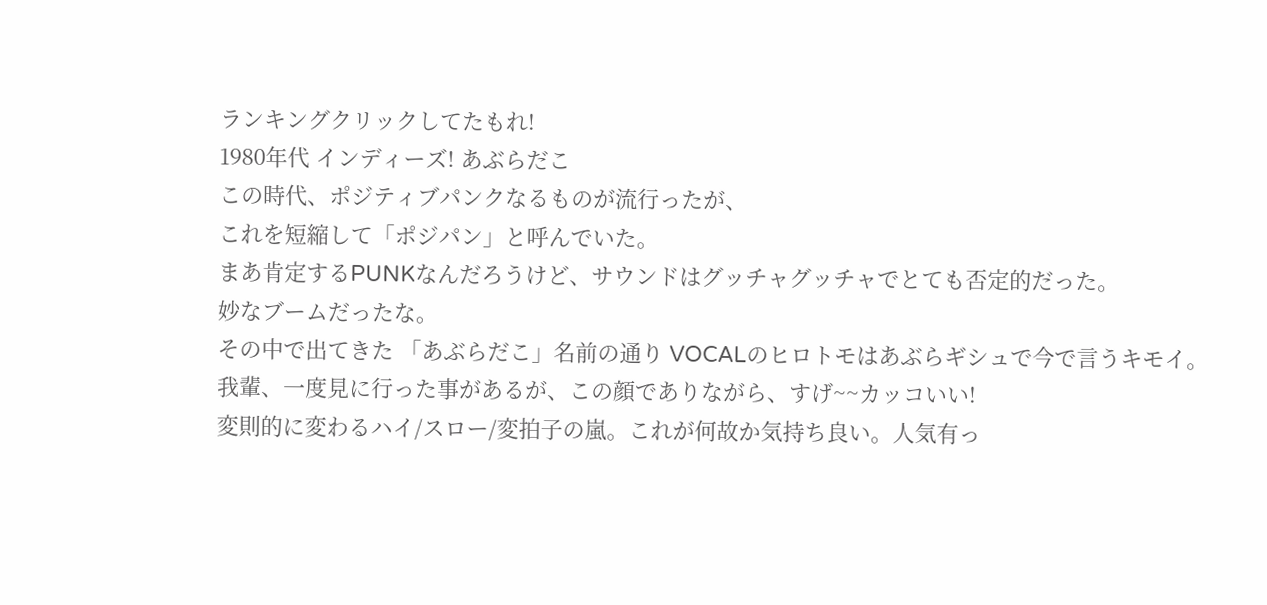ランキングクリックしてたもれ!
1980年代 インディーズ! あぶらだこ
この時代、ポジティブパンクなるものが流行ったが、
これを短縮して「ポジパン」と呼んでいた。
まあ肯定するPUNKなんだろうけど、サウンドはグッチャグッチャでとても否定的だった。
妙なブームだったな。
その中で出てきた 「あぶらだこ」名前の通り VOCALのヒロトモはあぶらギシュで今で言うキモイ。
我輩、一度見に行った事があるが、この顔でありながら、すげ~~カッコいい!
変則的に変わるハイ/スロー/変拍子の嵐。これが何故か気持ち良い。人気有っ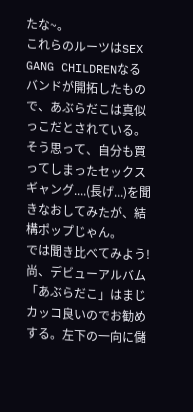たな~。
これらのルーツはSEX GANG CHILDRENなるバンドが開拓したもので、あぶらだこは真似っこだとされている。
そう思って、自分も買ってしまったセックスギャング....(長げ...)を聞きなおしてみたが、結構ポップじゃん。
では聞き比べてみよう!
尚、デビューアルバム「あぶらだこ」はまじカッコ良いのでお勧めする。左下の一向に儲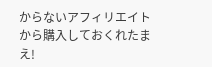からないアフィリエイトから購入しておくれたまえ!